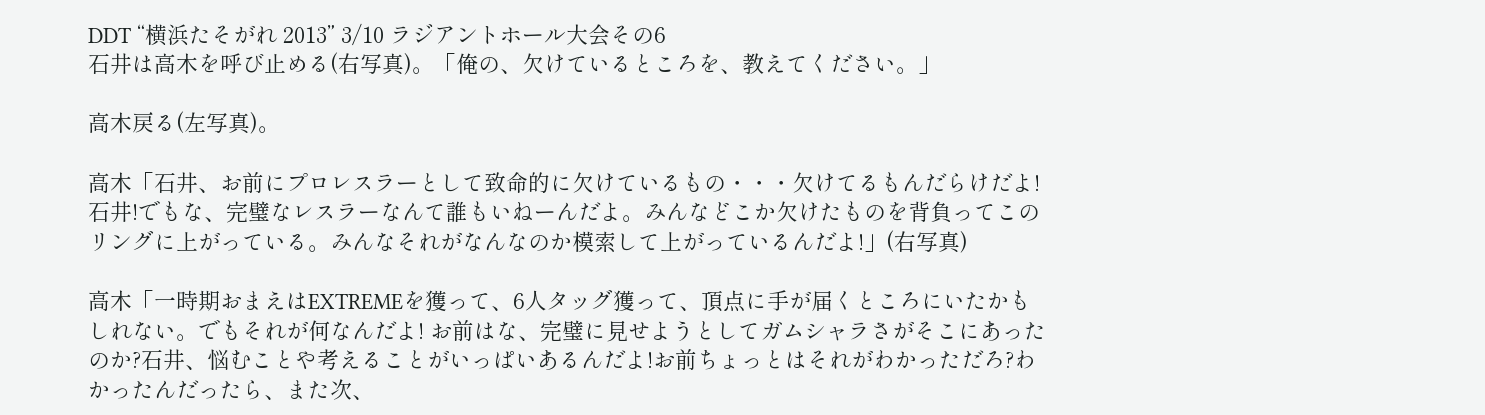DDT “横浜たそがれ 2013” 3/10 ラジアントホール大会その6
石井は高木を呼び止める(右写真)。「俺の、欠けているところを、教えてください。」

高木戻る(左写真)。

高木「石井、お前にプロレスラーとして致命的に欠けているもの・・・欠けてるもんだらけだよ!石井!でもな、完璧なレスラーなんて誰もいねーんだよ。みんなどこか欠けたものを背負ってこのリングに上がっている。みんなそれがなんなのか模索して上がっているんだよ!」(右写真)

高木「一時期おまえはEXTREMEを獲って、6人タッグ獲って、頂点に手が届くところにいたかもしれない。でもそれが何なんだよ! お前はな、完璧に見せようとしてガムシャラさがそこにあったのか?石井、悩むことや考えることがいっぱいあるんだよ!お前ちょっとはそれがわかっただろ?わかったんだったら、また次、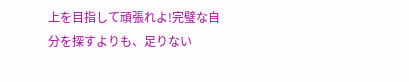上を目指して頑張れよ!完璧な自分を探すよりも、足りない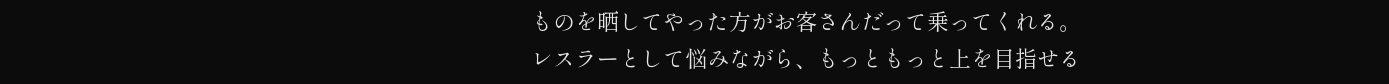ものを晒してやった方がお客さんだって乗ってくれる。レスラーとして悩みながら、もっともっと上を目指せる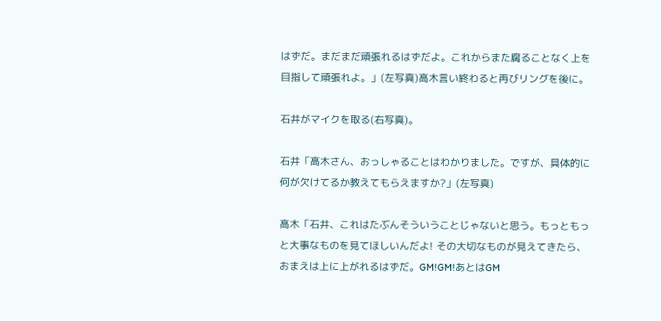はずだ。まだまだ頑張れるはずだよ。これからまた腐ることなく上を目指して頑張れよ。」(左写真)高木言い終わると再びリングを後に。

石井がマイクを取る(右写真)。

石井「高木さん、おっしゃることはわかりました。ですが、具体的に何が欠けてるか教えてもらえますか?」(左写真)

高木「石井、これはたぶんそういうことじゃないと思う。もっともっと大事なものを見てほしいんだよ! その大切なものが見えてきたら、おまえは上に上がれるはずだ。GM!GM!あとはGM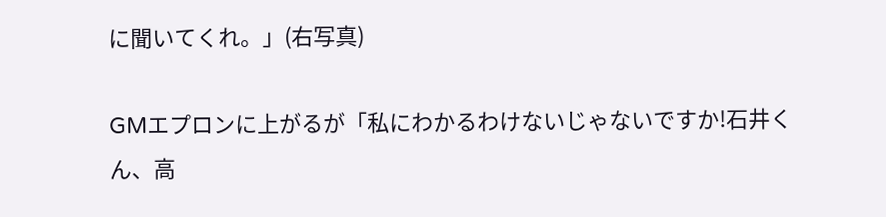に聞いてくれ。」(右写真)

GMエプロンに上がるが「私にわかるわけないじゃないですか!石井くん、高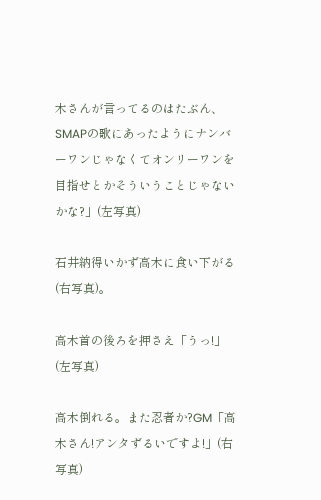木さんが言ってるのはたぶん、SMAPの歌にあったようにナンバーワンじゃなくてオンリーワンを目指せとかそういうことじゃないかな?」(左写真)

石井納得いかず高木に食い下がる(右写真)。

高木首の後ろを押さえ「うっ!」(左写真)

高木倒れる。また忍者か?GM「高木さん!アンタずるいですよ!」(右写真)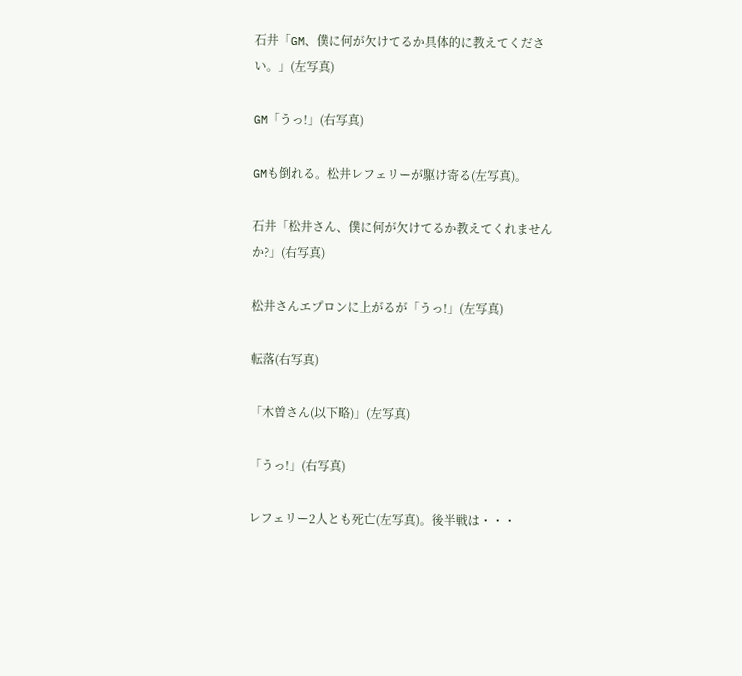石井「GM、僕に何が欠けてるか具体的に教えてください。」(左写真)

GM「うっ!」(右写真)

GMも倒れる。松井レフェリーが駆け寄る(左写真)。

石井「松井さん、僕に何が欠けてるか教えてくれませんか?」(右写真)

松井さんエプロンに上がるが「うっ!」(左写真)

転落(右写真)

「木曽さん(以下略)」(左写真)

「うっ!」(右写真)

レフェリー2人とも死亡(左写真)。後半戦は・・・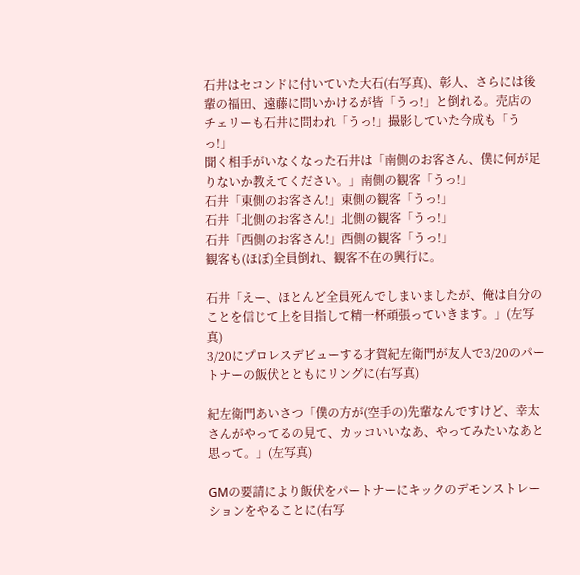石井はセコンドに付いていた大石(右写真)、彰人、さらには後輩の福田、遠藤に問いかけるが皆「うっ!」と倒れる。売店のチェリーも石井に問われ「うっ!」撮影していた今成も「うっ!」
聞く相手がいなくなった石井は「南側のお客さん、僕に何が足りないか教えてください。」南側の観客「うっ!」
石井「東側のお客さん!」東側の観客「うっ!」
石井「北側のお客さん!」北側の観客「うっ!」
石井「西側のお客さん!」西側の観客「うっ!」
観客も(ほぼ)全員倒れ、観客不在の興行に。

石井「えー、ほとんど全員死んでしまいましたが、俺は自分のことを信じて上を目指して精一杯頑張っていきます。」(左写真)
3/20にプロレスデビューする才賀紀左衛門が友人で3/20のパートナーの飯伏とともにリングに(右写真)

紀左衛門あいさつ「僕の方が(空手の)先輩なんですけど、幸太さんがやってるの見て、カッコいいなあ、やってみたいなあと思って。」(左写真)

GMの要請により飯伏をパートナーにキックのデモンストレーションをやることに(右写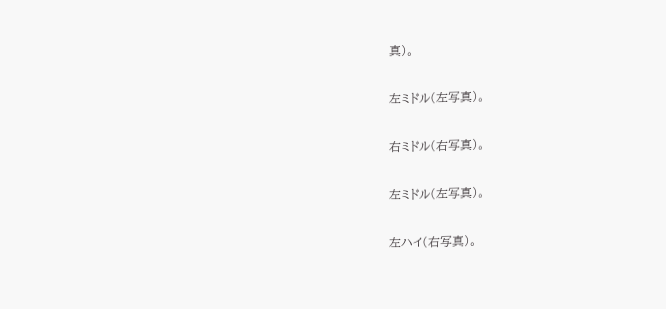真)。

左ミドル(左写真)。

右ミドル(右写真)。

左ミドル(左写真)。

左ハイ(右写真)。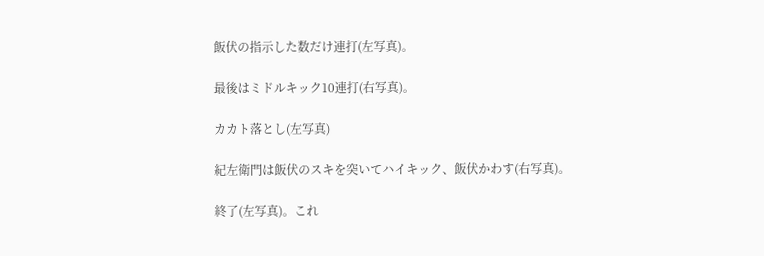飯伏の指示した数だけ連打(左写真)。

最後はミドルキック10連打(右写真)。

カカト落とし(左写真)

紀左衛門は飯伏のスキを突いてハイキック、飯伏かわす(右写真)。

終了(左写真)。これ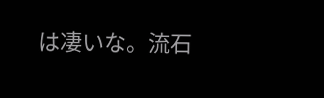は凄いな。流石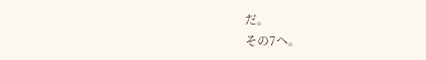だ。
その7へ。